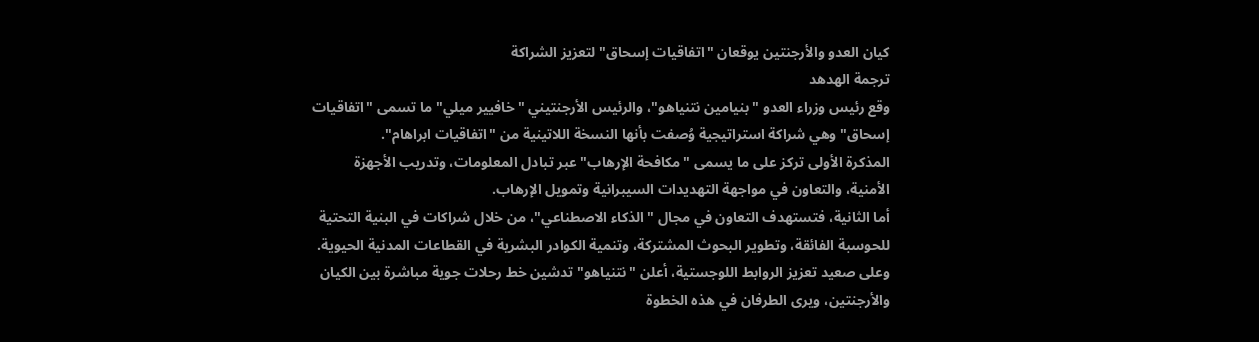كيان العدو والأرجنتين يوقعان "اتفاقيات إسحاق" لتعزيز الشراكة
ترجمة الهدهد
وقع رئيس وزراء العدو "بنيامين نتنياهو"، والرئيس الأرجنتيني "خافيير ميلي" ما تسمى "اتفاقيات إسحاق" وهي شراكة استراتيجية وُصفت بأنها النسخة اللاتينية من "اتفاقيات ابراهام".
المذكرة الأولى تركز على ما يسمى "مكافحة الإرهاب" عبر تبادل المعلومات، وتدريب الأجهزة الأمنية، والتعاون في مواجهة التهديدات السيبرانية وتمويل الإرهاب.
أما الثانية، فتستهدف التعاون في مجال "الذكاء الاصطناعي"، من خلال شراكات في البنية التحتية للحوسبة الفائقة، وتطوير البحوث المشتركة، وتنمية الكوادر البشرية في القطاعات المدنية الحيوية.
وعلى صعيد تعزيز الروابط اللوجستية، أعلن "نتنياهو" تدشين خط رحلات جوية مباشرة بين الكيان والأرجنتين، ويرى الطرفان في هذه الخطوة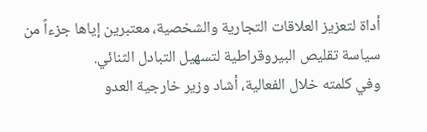أداة لتعزيز العلاقات التجارية والشخصية، معتبرين إياها جزءاً من سياسة تقليص البيروقراطية لتسهيل التبادل الثنائي.
وفي كلمته خلال الفعالية، أشاد وزير خارجية العدو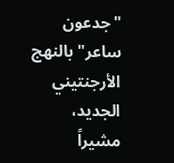"جدعون ساعر" بالنهج الأرجنتيني الجديد، مشيراً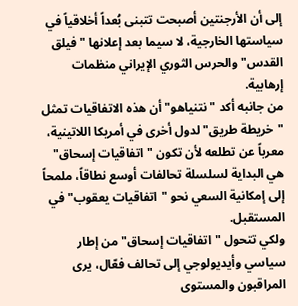إلى أن الأرجنتين أصبحت تتبنى بُعداً أخلاقياً في سياستها الخارجية، لا سيما بعد إعلانها "فيلق القدس" والحرس الثوري الإيراني منظمات إرهابية.
من جانبه أكد "نتنياهو" أن هذه الاتفاقيات تمثل "خريطة طريق" لدول أخرى في أمريكا اللاتينية، معرباً عن تطلعه لأن تكون "اتفاقيات إسحاق" هي البداية لسلسلة تحالفات أوسع نطاقاً، ملمحاً إلى إمكانية السعي نحو "اتفاقيات يعقوب" في المستقبل.
ولكي تتحول "اتفاقيات إسحاق" من إطار سياسي وأيديولوجي إلى تحالف فعّال، يرى المراقبون والمستوى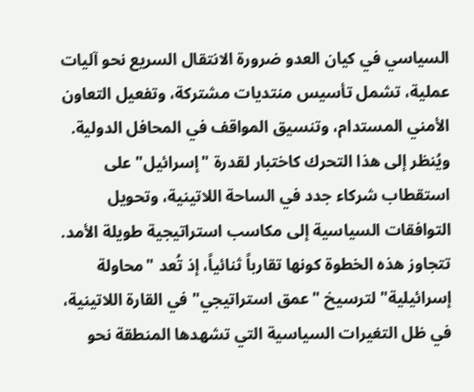السياسي في كيان العدو ضرورة الانتقال السريع نحو آليات عملية، تشمل تأسيس منتديات مشتركة، وتفعيل التعاون الأمني المستدام، وتنسيق المواقف في المحافل الدولية.
ويُنظر إلى هذا التحرك كاختبار لقدرة "إسرائيل" على استقطاب شركاء جدد في الساحة اللاتينية، وتحويل التوافقات السياسية إلى مكاسب استراتيجية طويلة الأمد.
تتجاوز هذه الخطوة كونها تقارباً ثنائياً، إذ تُعد "محاولة إسرائيلية" لترسيخ "عمق استراتيجي" في القارة اللاتينية، في ظل التغيرات السياسية التي تشهدها المنطقة نحو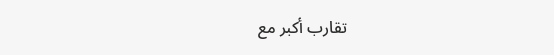تقارب أكبر مع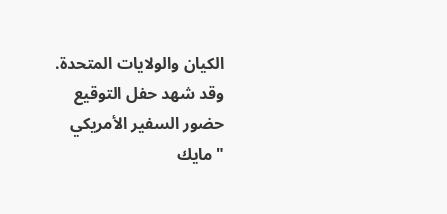الكيان والولايات المتحدة.
وقد شهد حفل التوقيع حضور السفير الأمريكي "مايك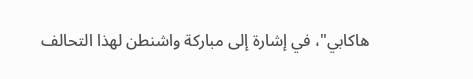هاكابي"، في إشارة إلى مباركة واشنطن لهذا التحالف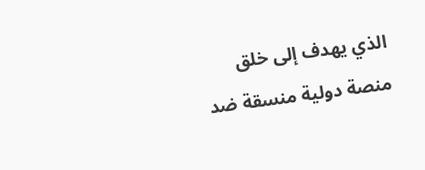الذي يهدف إلى خلق منصة دولية منسقة ضد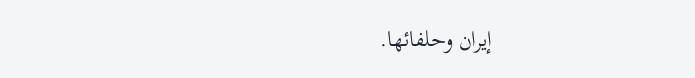إيران وحلفائها.